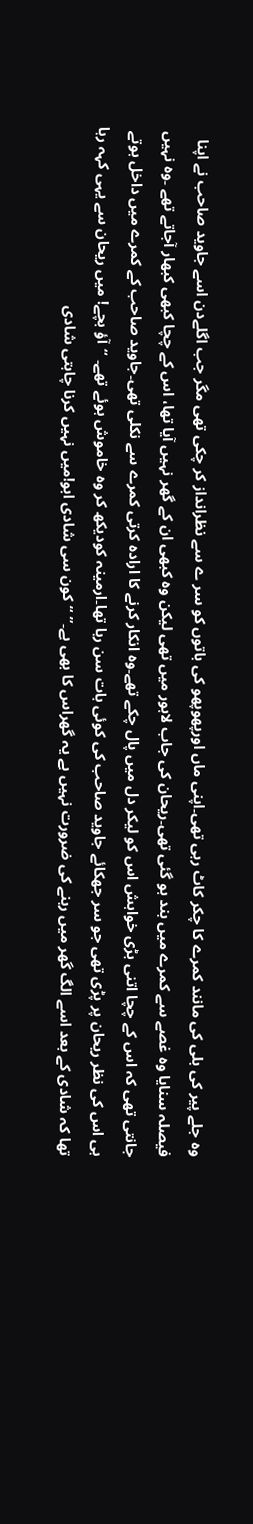وہ جلے پیر کی بلی کی مانند کمرے کا چکر کاٹ رہی تھی۔اپنی ماں اورپھوپھو کی باتوں کو سر ے سے نظرانداز کر چکی تھی مگر جب اگلےدن اسے جاوید صاحب نے اپنا فیصلہ سنایا وہ غصے سے کمرے میں بند ہو گئی تھی۔ریحان کی جاب لاہور میں تھی لیکن وہ کبھی ان کے گھر نہیں آیا تھا، اس کے چچا کبھی کبھار آجاتے تھے ۔وہ نہیں جانتی تھی کہ اس کے چچا اتنی بڑی خواہش اس کو لیکر دل میں پال چکے تھے۔وہ انکار کرنے کا ارادہ کرتی کمرے سے نکلی تھی۔جاوید صاحب کے کمرے میں داخل ہوتے ہی اس کی نظر ریحان پر پڑی تھی جو سر جھکائے جاوید صاحب کی کوئی بات سن رہا تھا۔ارمینہ کودیکھ کر وہ خاموش ہوئے تھے۔ “آؤ بچے! میں ریحان سے یہی کہہ رہا تھا کہ شادی کے بعد اسے الگ گھر میں رہنے کی ضرورت نہیں ہے یہ گھراس کا بھی ہے۔” “کون سی شادی ابو!میں نہیں کرنا چاہتی شادی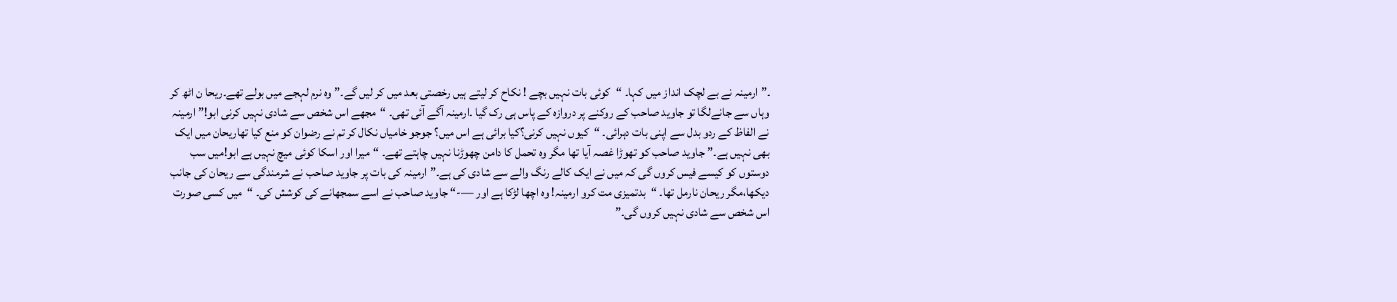۔” ارمینہ نے بے لچک انداز میں کہا۔ “کوئی بات نہیں بچے ! نکاح کر لیتے ہیں رخصتی بعد میں کر لیں گے۔” وہ نرم لہجے میں بولے تھے۔ریحا ن اٹھ کر وہاں سے جانےلگا تو جاوید صاحب کے روکنے پر دروازہ کے پاس ہی رک گیا ۔ارمینہ آگے آئی تھی۔ “مجھے اس شخص سے شادی نہیں کرنی ابو!” ارمینہ نے الفاظ کے ردو بدل سے اپنی بات دہرائی۔ “کیوں نہیں کرنی؟کیا برائی ہے اس میں؟ جوجو خامیاں نکال کر تم نے رضوان کو منع کیا تھاریحان میں ایک بھی نہیں ہے۔” جاوید صاحب کو تھوڑا غصہ آیا تھا مگر وہ تحمل کا دامن چھوڑنا نہیں چاہتے تھے۔ “میرا اور اسکا کوئی میچ نہیں ہے ابو!میں سب دوستوں کو کیسے فیس کروں گی کہ میں نے ایک کالے رنگ والے سے شادی کی ہے۔” ارمینہ کی بات پر جاوید صاحب نے شرمندگی سے ریحان کی جانب دیکھا،مگر ریحان نارمل تھا۔ “بدتمیزی مت کرو ارمینہ! وہ اچھا لڑکا ہے اور —-“ جاوید صاحب نے اسے سمجھانے کی کوشش کی۔ “میں کسی صورت اس شخص سے شادی نہیں کروں گی۔”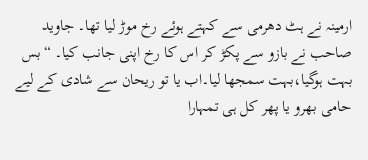ارمینہ نے ہٹ دھرمی سے کہتے ہوئے رخ موڑ لیا تھا۔ جاوید صاحب نے بازو سے پکڑ کر اس کا رخ اپنی جانب کیا۔ “بس بہت ہوگیا،بہت سمجھا لیا۔اب یا تو ریحان سے شادی کے لیے حامی بھرو یا پھر کل ہی تمہارا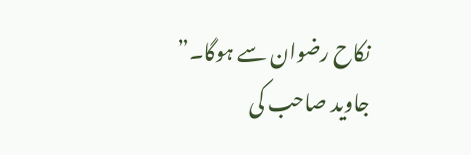نکاح رضوان سے ہوگا۔” جاوید صاحب کی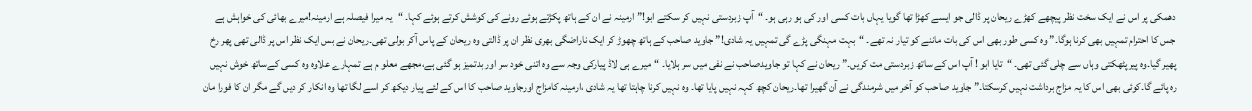دھمکی پر اس نے ایک سخت نظر پیچھے کھڑے ریحان پر ڈالی جو ایسے کھڑا تھا گویا یہاں بات کسی اور کی ہو رہی ہو۔ “آپ زبردستی نہیں کر سکتے ابو!” ارمینہ نے ان کے ہاتھ پکڑتے ہوئے رونے کی کوشش کرتے ہوئے کہا۔ “یہ میرا فیصلہ ہے ارمینہ!میرے بھائی کی خواہش ہے جس کا احترام تمہیں بھی کرنا ہوگا۔” وہ کسی طور بھی اس کی بات ماننے کو تیار نہ تھے۔ “بہت مہنگی پڑے گی تمہیں یہ شادی!” جاوید صاحب کے ہاتھ چھوڑ کر ایک ناراضگی بھری نظر ان پر ڈالتی وہ ریحان کے پاس آکر بولی تھی۔ریحان نے بس ایک نظر اس پر ڈالی تھی پھر رخ پھیر گیا۔وہ پیرپٹھکتی وہاں سے چلی گئی تھی۔ “تایا ابو ! آپ اس کے ساتھ زبردستی مت کریں۔” ریحان نے کہا تو جاویدصاحب نے نفی میں سر ہلایا۔ “میرے ہی لاڈ پیارکی وجہ سے وہ اتنی خود سر اور بدتمیز ہو گئی ہے،مجھے معلو م ہے تمہارے علاوہ وہ کسی کےساتھ خوش نہیں رہ پائے گا۔کوئی بھی اس کا یہ مزاج برداشت نہیں کرسکتا۔” جاوید صاحب کو آخر میں شرمندگی نے آن گھیرا تھا۔ریحان کچھ کہہ نہیں پایا تھا۔ وہ نہیں کرنا چاہتا تھا یہ شادی ،ارمینہ کامزاج اورجاوید صاحب کا اس کے لئے پیار دیکھ کر اسے لگا تھا وہ انکار کر دیں گے مگر ان کا فورا مان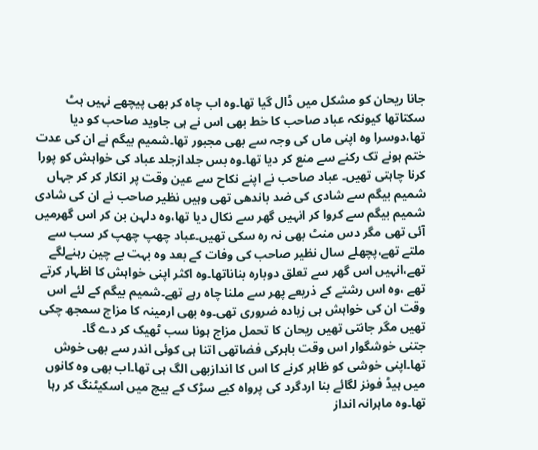جانا ریحان کو مشکل میں ڈال گیا تھا۔وہ اب چاہ کر بھی پیچھے نہیں ہٹ سکتاتھا کیونکہ عباد صاحب کا خط بھی اس نے ہی جاوید صاحب کو دیا تھا،دوسرا وہ اپنی ماں کی وجہ سے بھی مجبور تھا۔شمیم بیگم نے ان کی عدت ختم ہونے تک رکنے سے منع کر دیا تھا۔وہ بس جلدازجلد عباد کی خواہش کو پورا کرنا چاہتی تھیں۔ عباد صاحب نے اپنے نکاح سے عین وقت پر انکار کر کر جہاں شمیم بیگم سے شادی کی ضد باندھی تھی وہیں نظیر صاحب نے ان کی شادی شمیم بیگم سے کروا کر انہیں گھر سے نکال دیا تھا،وہ دلہن بن کر اس گھرمیں آئی تھی مگر دس منٹ بھی نہ رہ سکی تھیں۔عباد چھپ چھپ کر سب سے ملتے تھے،پچھلے سال نظیر صاحب کی وفات کے بعد وہ بہت بے چین رہنےلگے تھے،انہیں اس گھر سے تعلق دوبارہ بناناتھا۔وہ اکثر اپنی خواہش کا اظہار کرتے تھے ،وہ اس رشتے کے ذریعے پھر سے ملنا چاہ رہے تھے۔شمیم بیگم کے لئے اس وقت ان کی خواہش ہی زیادہ ضروری تھی۔وہ بھی ارمینہ کا مزاج سمجھ چکی تھیں مگر جانتی تھیں ریحان کا تحمل مزاج ہونا سب ٹھیک کر دے گا۔
جتنی خوشگوار اس وقت باہرکی فضاتھی اتنا ہی کوئی اندر سے بھی خوش تھا۔اپنی خوشی کو ظاہر کرنے کا اس کا اندازبھی الگ ہی تھا۔اب بھی وہ کانوں میں ہیڈ فونز لگائے بنا اردگرد کی پرواہ کیے سڑک کے بیچ میں اسکیٹنگ کر رہا تھا۔وہ ماہرانہ انداز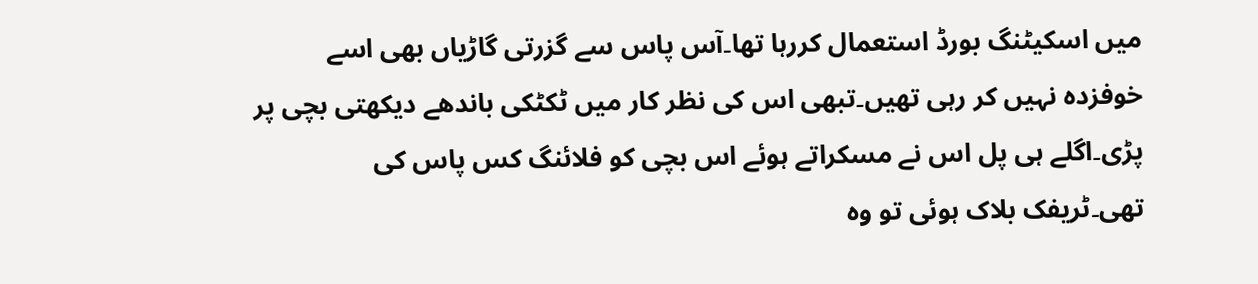میں اسکیٹنگ بورڈ استعمال کررہا تھا۔آس پاس سے گزرتی گاڑیاں بھی اسے خوفزدہ نہیں کر رہی تھیں۔تبھی اس کی نظر کار میں ٹکٹکی باندھے دیکھتی بچی پر پڑی۔اگلے ہی پل اس نے مسکراتے ہوئے اس بچی کو فلائنگ کس پاس کی تھی۔ٹریفک بلاک ہوئی تو وہ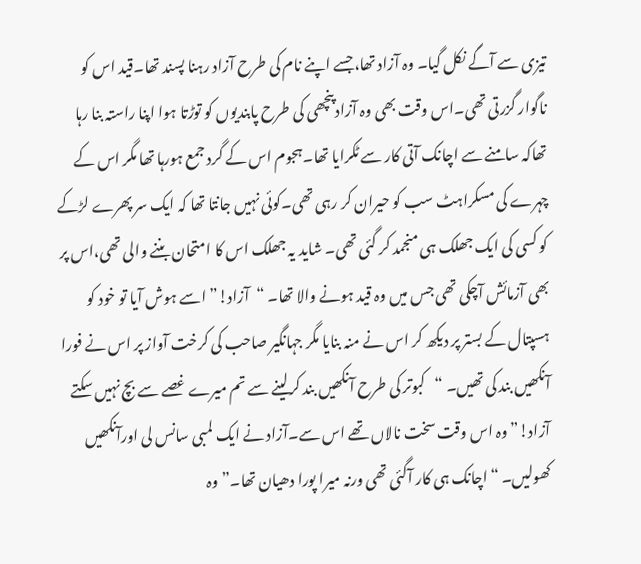تیزی سے آگے نکل گیا۔ وہ آزاد تھا،جسے اپنے نام کی طرح آزاد رہنا پسند تھا۔قید اس کو ناگوار گزرتی تھی۔اس وقت بھی وہ آزاد پنچھی کی طرح پابندیوں کو توڑتا ہوا اپنا راستہ بنا رہا تھاکہ سامنے سے اچانک آتی کار سے ٹکرایا تھا۔ہجوم اس کے گرد جمع ہورہا تھا مگر اس کے چہرے کی مسکراہٹ سب کو حیران کر رہی تھی۔کوئی نہیں جانتا تھا کہ ایک سر پھرے لڑکے کو کسی کی ایک جھلک ہی منجمد کر گئی تھی۔ شاید یہ جھلک اس کا امتحان بننے والی تھی،اس پر بھی آزمائش آچکی تھی جس میں وہ قید ہونے والا تھا۔ “آزاد!” اسے ہوش آیا تو خود کو ہسپتال کے بستر پر دیکھ کر اس نے منہ بنایا مگر جہانگیر صاحب کی کرخت آواز پر اس نے فورا آنکھیں بند کی تھیں۔ “کبوتر کی طرح آنکھیں بند کرلینے سے تم میرے غصے سے بچ نہیں سکتے آزاد!” وہ اس وقت سخت نالاں تھے اس سے۔آزاد نے ایک لمبی سانس لی اورآنکھیں کھولیں۔ “اچانک ہی کار آگئی تھی ورنہ میرا پورا دھیان تھا۔” وہ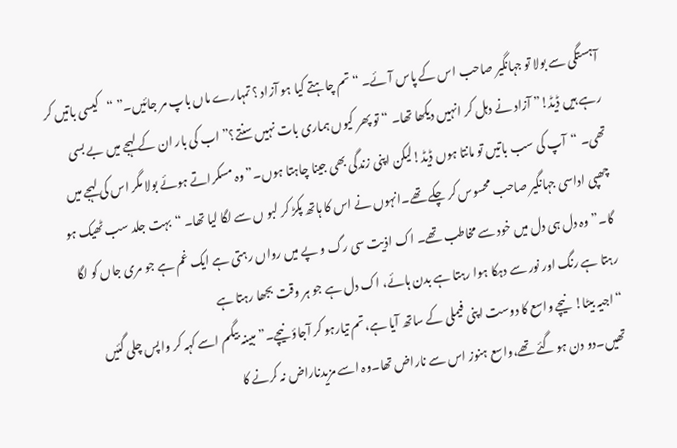آہستگی سے بولا تو جہانگیر صاحب اس کے پاس آئے۔ “تم چاہتے کیا ہو آزاد ؟ تمہارے ماں باپ مر جائیں۔” “کیسی باتیں کر رہے ہیں ڈیڈ!” آزاد نے دہل کر انہیں دیکھا تھا۔ “تو پھر کیوں ہماری بات نہیں سنتے؟” اب کی بار ان کے لہجے میں بے بسی تھی۔ “آپ کی سب باتیں تو مانتا ہوں ڈیڈ!لیکن اپنی زندگی بھی جینا چاہتا ہوں۔” وہ مسکراتے ہوئے بولا مگر اس کی لہجے میں چھپی اداسی جہانگیر صاحب محسوس کر چکے تھے۔انہوں نے اس کا ہاتھ پکڑ کر لبو ں سے لگا لیا تھا۔ “بہت جلد سب ٹھیک ہو گا۔” وہ دل ہی دل میں خود سے مخاطب تھے۔ اک اذیت سی رگ و پے میں رواں رہتی ہے ایک غم ہے جو مری جاں کو لگا رہتا ہے رنگ اور نور سے دہکا ہوا رہتا ہے بدن ہائے، اک دل ہے جو ہر وقت بجھا رہتا ہے
“اجیہ بیٹا! نیچے واسع کا دوست اپنی فیملی کے ساتھ آیا ہے،تم تیارہو کر آجاؤ نیچے۔” مبینہ بیگم اسے کہہ کر واپس چلی گئیں تھیں۔دو دن ہو گئے تھے،واسع ہنوز اس سے ناراض تھا۔وہ اسے مزیدناراض نہ کرنے کا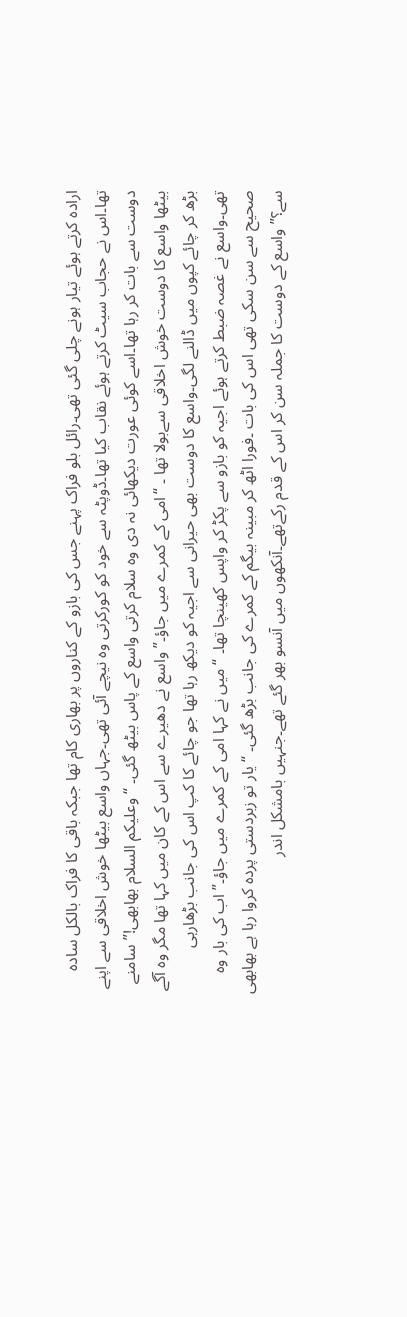ارادہ کرتے ہوئے تیار ہونے چلی گئی تھی۔رائل بلو فراک پہنے جس کی بازو کے کناروں پر بھاری کام تھا جبکہ باقی کا فراک بالکل سادہ تھا۔اس نے حجاب سیٹ کرتے ہوئے نقاب کیا تھا۔ڈوپٹہ سے خود کو کورکرتی وہ نیچے آئی تھی۔جہاں واسع بیٹھا خوش اخلاقی سے اپنے دوست سے بات کر رہا تھا۔اسے کوئی عورت دیکھائی نہ دی وہ سلام کرتی واسع کے پاس بیٹھ گئی۔ “وعلیکم السلام بھابھی!” سامنے بیٹھا واسع کا دوست خوش اخلاقی سےبولا تھا ۔ “امی کے کمرے میں جاؤ۔” واسع نے دھیرے سے اس کے کان میں کہا تھا مگر وہ آگے بڑھ کر چائے کپوں میں ڈالنے لگی۔واسع کا دوست بھی حیرانی سے اجیہ کو دیکھ رہا تھا جو چائے کا کپ اس کی جانب بڑھارہی تھی۔واسع نے غصہ ضبط کرتے ہوئے اجیہ کو بازو سے پکڑ کر واپس کھینچا تھا۔ “میں نے کہا امی کے کمرے میں جاؤ۔” اب کی بار وہ صحیح سے سن سکی تھی اس کی بات ۔فورا اٹھ کر مبینہ بیگم کے کمرے کی جانب بڑھ گئی۔ “یار تو زبردستی پردہ کروا رہا ہے بھابھی سے؟” واسع کے دوست کا جملہ سن کر اس کے قدم رکےتھے۔آنکھوں میں آنسو بھر گئے تھے۔جنہیں بامشکل اندر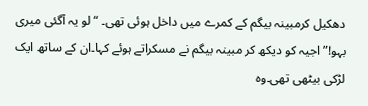دھکیل کرمبینہ بیگم کے کمرے میں داخل ہوئی تھی۔ “لو یہ آگئی میری بہو!” اجیہ کو دیکھ کر مبینہ بیگم نے مسکراتے ہوئے کہا۔ان کے ساتھ ایک لڑکی بیٹھی تھی۔وہ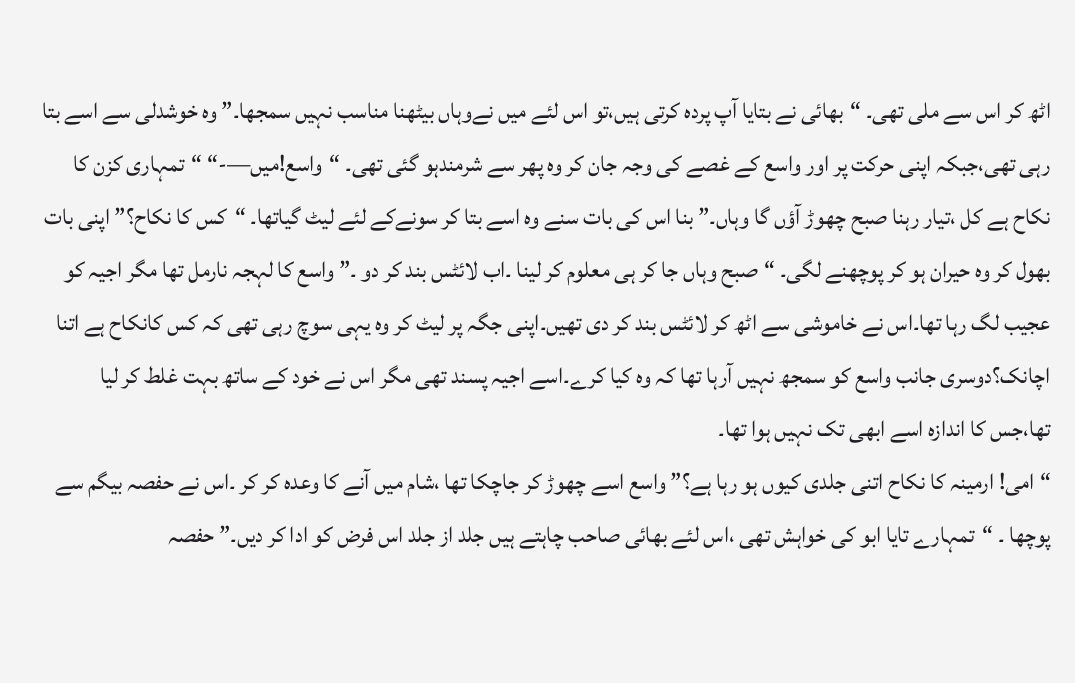اٹھ کر اس سے ملی تھی۔ “بھائی نے بتایا آپ پردہ کرتی ہیں،تو اس لئے میں نےوہاں بیٹھنا مناسب نہیں سمجھا۔” وہ خوشدلی سے اسے بتا رہی تھی،جبکہ اپنی حرکت پر اور واسع کے غصے کی وجہ جان کر وہ پھر سے شرمندہو گئی تھی۔ “واسع!میں—-“ “تمہاری کزن کا نکاح ہے کل ،تیار رہنا صبح چھوڑ آؤں گا وہاں۔” بنا اس کی بات سنے وہ اسے بتا کر سونےکے لئے لیٹ گیاتھا۔ “کس کا نکاح؟” اپنی بات بھول کر وہ حیران ہو کر پوچھنے لگی۔ “صبح وہاں جا کر ہی معلوم کر لینا ۔اب لائٹس بند کر دو ۔” واسع کا لہجہ نارمل تھا مگر اجیہ کو عجیب لگ رہا تھا۔اس نے خاموشی سے اٹھ کر لائٹس بند کر دی تھیں۔اپنی جگہ پر لیٹ کر وہ یہی سوچ رہی تھی کہ کس کانکاح ہے اتنا اچانک؟دوسری جانب واسع کو سمجھ نہیں آرہا تھا کہ وہ کیا کرے۔اسے اجیہ پسند تھی مگر اس نے خود کے ساتھ بہت غلط کر لیا تھا،جس کا اندازہ اسے ابھی تک نہیں ہوا تھا۔
“امی! ارمینہ کا نکاح اتنی جلدی کیوں ہو رہا ہے؟” واسع اسے چھوڑ کر جاچکا تھا ،شام میں آنے کا وعدہ کر کر ۔اس نے حفصہ بیگم سے پوچھا ۔ “تمہارے تایا ابو کی خواہش تھی ،اس لئے بھائی صاحب چاہتے ہیں جلد از جلد اس فرض کو ادا کر دیں۔” حفصہ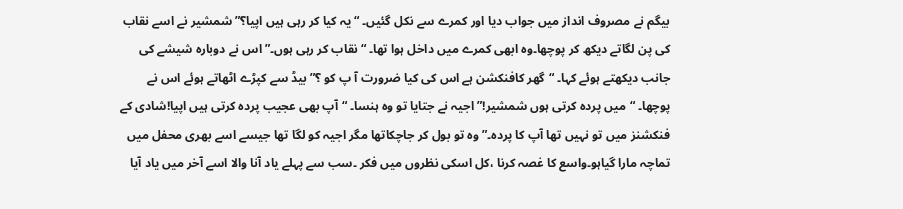بیگم نے مصروف انداز میں جواب دیا اور کمرے سے نکل گئیں۔ “یہ کیا کر رہی ہیں اپیا؟” شمشیر نے اسے نقاب کی پن لگاتے دیکھ کر پوچھا۔وہ ابھی کمرے میں داخل ہوا تھا۔ “نقاب کر رہی ہوں۔” اس نے دوبارہ شیشے کی جانب دیکھتے ہوئے کہا۔ “گھر کافنکشن ہے اس کی کیا ضرورت آ پ کو ؟” بیڈ سے کپڑے اٹھاتے ہوئے اس نے پوچھا۔ “میں پردہ کرتی ہوں شمشیر!” اجیہ نے جتایا تو وہ ہنسا۔ “آپ بھی عجیب پردہ کرتی ہیں اپیا!شادی کے فنکشنز میں تو نہیں تھا آپ کا پردہ۔” وہ تو بول کر جاچکاتھا مگر اجیہ کو لگا تھا جیسے اسے بھری محفل میں تماچہ مارا گیاہو۔واسع کا غصہ کرنا ،کل اسکی نظروں میں فکر ۔سب سے پہلے یاد آنا والا اسے آخر میں یاد آیا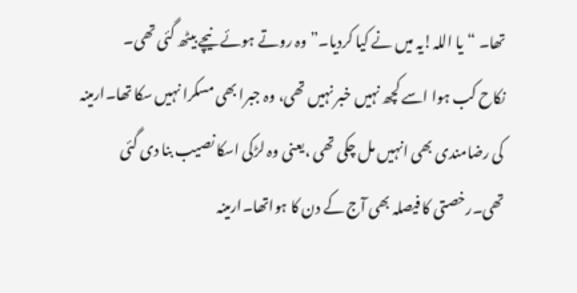تھا۔ “یا اللہ!یہ میں نے کیا کردیا۔” وہ روتے ہوئے نیچے بیٹھ گئی تھی۔
نکاح کب ہوا اسے کچھ نہیں خبر نہیں تھی، وہ جبرا بھی مسکرا نہیں سکا تھا۔ارمینہ کی رضامندی بھی انہیں مل چکی تھی ،یعنی وہ لڑکی اسکا نصیب بنا دی گئی تھی۔رخصتی کا فیصلہ بھی آج کے دن کا ہواتھا۔ارمینہ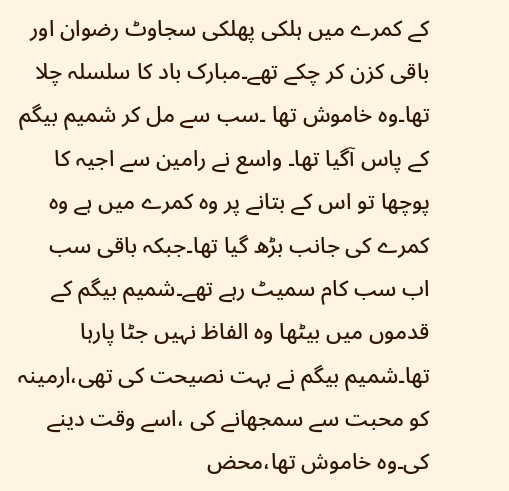کے کمرے میں ہلکی پھلکی سجاوٹ رضوان اور باقی کزن کر چکے تھے۔مبارک باد کا سلسلہ چلا تھا۔وہ خاموش تھا ۔سب سے مل کر شمیم بیگم کے پاس آگیا تھا۔ واسع نے رامین سے اجیہ کا پوچھا تو اس کے بتانے پر وہ کمرے میں ہے وہ کمرے کی جانب بڑھ گیا تھا۔جبکہ باقی سب اب سب کام سمیٹ رہے تھے۔شمیم بیگم کے قدموں میں بیٹھا وہ الفاظ نہیں جٹا پارہا تھا۔شمیم بیگم نے بہت نصیحت کی تھی،ارمینہ کو محبت سے سمجھانے کی ،اسے وقت دینے کی۔وہ خاموش تھا،محض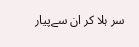سر ہلا کر ان سےپیار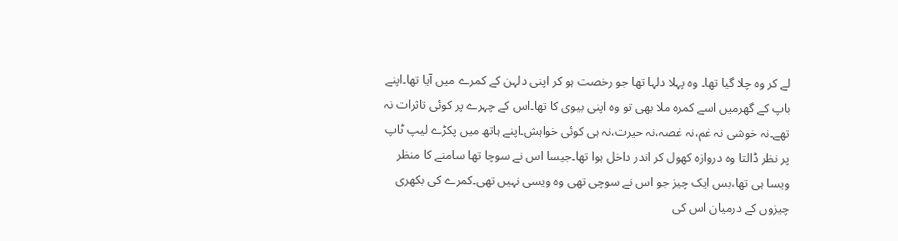لے کر وہ چلا گیا تھا۔ وہ پہلا دلہا تھا جو رخصت ہو کر اپنی دلہن کے کمرے میں آیا تھا۔اپنے باپ کے گھرمیں اسے کمرہ ملا بھی تو وہ اپنی بیوی کا تھا۔اس کے چہرے پر کوئی تاثرات نہ تھے۔نہ خوشی نہ غم،نہ غصہ،نہ حیرت،نہ ہی کوئی خواہش۔اپنے ہاتھ میں پکڑے لیپ ٹاپ پر نظر ڈالتا وہ دروازہ کھول کر اندر داخل ہوا تھا۔جیسا اس نے سوچا تھا سامنے کا منظر ویسا ہی تھا،بس ایک چیز جو اس نے سوچی تھی وہ ویسی نہیں تھی۔کمرے کی بکھری چیزوں کے درمیان اس کی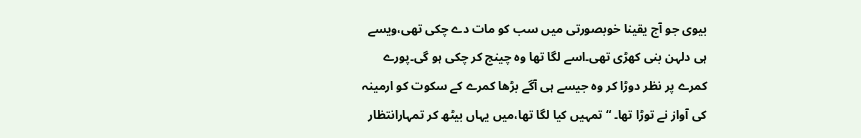بیوی جو آج یقینا خوبصورتی میں سب کو مات دے چکی تھی،ویسے ہی دلہن بنی کھڑی تھی۔اسے لگا تھا وہ چینج کر چکی ہو گی۔پورے کمرے پر نظر دوڑا کر وہ جیسے ہی آگے بڑھا کمرے کے سکوت کو ارمینہ کی آواز نے توڑا تھا۔ “تمہیں کیا لگا تھا،میں یہاں بیٹھ کر تمہارانتظار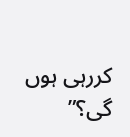کررہی ہوں گی؟”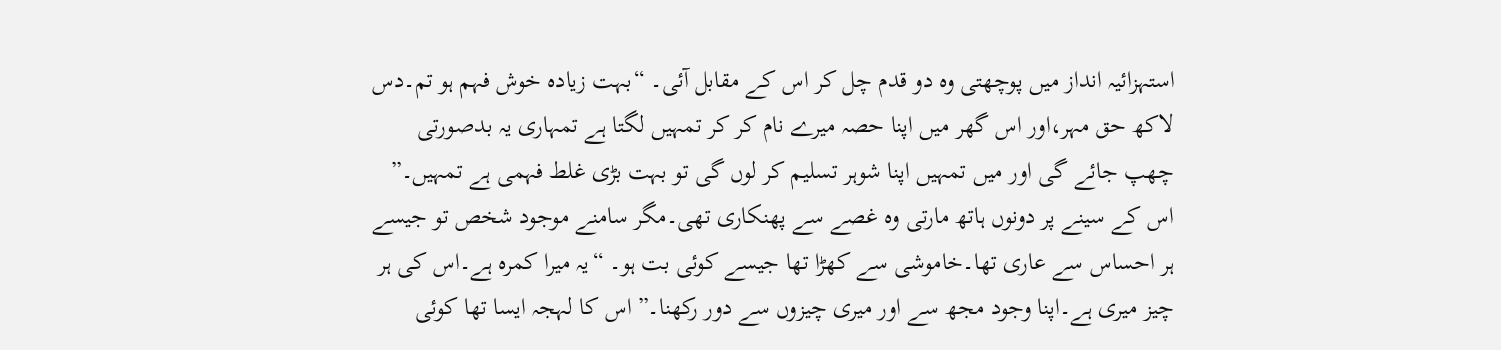استہزائیہ انداز میں پوچھتی وہ دو قدم چل کر اس کے مقابل آئی۔ “بہت زیادہ خوش فہم ہو تم۔دس لاکھ حق مہر،اور اس گھر میں اپنا حصہ میرے نام کر کر تمہیں لگتا ہے تمہاری یہ بدصورتی چھپ جائے گی اور میں تمہیں اپنا شوہر تسلیم کر لوں گی تو بہت بڑی غلط فہمی ہے تمہیں۔” اس کے سینے پر دونوں ہاتھ مارتی وہ غصے سے پھنکاری تھی۔مگر سامنے موجود شخص تو جیسے ہر احساس سے عاری تھا۔خاموشی سے کھڑا تھا جیسے کوئی بت ہو۔ “یہ میرا کمرہ ہے۔اس کی ہر چیز میری ہے۔اپنا وجود مجھ سے اور میری چیزوں سے دور رکھنا۔” اس کا لہجہ ایسا تھا کوئی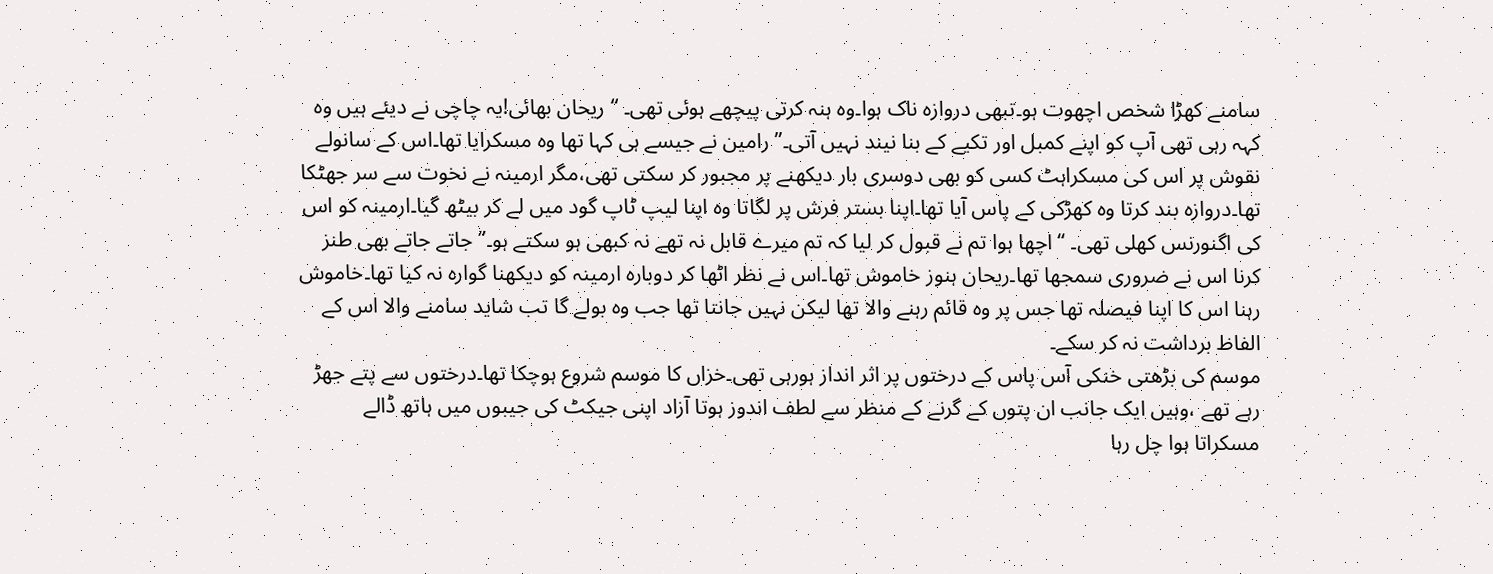سامنے کھڑا شخص اچھوت ہو۔تبھی دروازہ ناک ہوا۔وہ ہنہ کرتی پیچھے ہوئی تھی۔ “ریحان بھائی!یہ چاچی نے دیئے ہیں وہ کہہ رہی تھی آپ کو اپنے کمبل اور تکیے کے بنا نیند نہیں آتی۔” رامین نے جیسے ہی کہا تھا وہ مسکرایا تھا۔اس کے سانولے نقوش پر اس کی مسکراہٹ کسی کو بھی دوسری بار دیکھنے پر مجبور کر سکتی تھی،مگر ارمینہ نے نخوت سے سر جھٹکا تھا۔دروازہ بند کرتا وہ کھڑکی کے پاس آیا تھا۔اپنا بستر فرش پر لگاتا وہ اپنا لیپ ٹاپ گود میں لے کر بیٹھ گیا۔ارمینہ کو اس کی اگنورنس کھلی تھی۔ “اچھا ہوا تم نے قبول کر لیا کہ تم میرے قابل نہ تھے نہ کبھی ہو سکتے ہو۔” جاتے جاتے بھی طنز کرنا اس نے ضروری سمجھا تھا۔ریحان ہنوز خاموش تھا۔اس نے نظر اٹھا کر دوبارہ ارمینہ کو دیکھنا گوارہ نہ کیا تھا۔خاموش رہنا اس کا اپنا فیصلہ تھا جس پر وہ قائم رہنے والا تھا لیکن نہیں جانتا تھا جب وہ بولے گا تب شاید سامنے والا اس کے الفاظ برداشت نہ کر سکے۔
موسم کی بڑھتی خنکی آس پاس کے درختوں پر اثر انداز ہورہی تھی۔خزاں کا موسم شروع ہوچکا تھا۔درختوں سے پتے جھڑ رہے تھے ،وہیں ایک جانب ان پتوں کے گرنے کے منظر سے لطف اندوز ہوتا آزاد اپنی جیکٹ کی جیبوں میں ہاتھ ڈالے مسکراتا ہوا چل رہا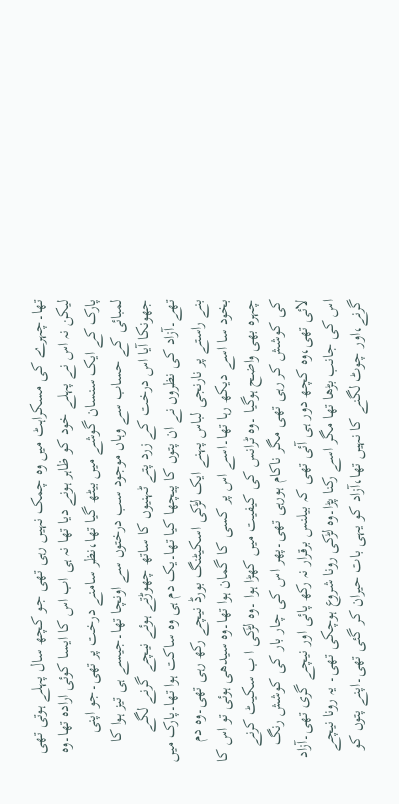تھا۔چہرے کی مسکراہٹ میں وہ چمک نہیں رہی تھی جو کچھ سال پہلے ہوتی تھی لیکن نہ اس نے پہلے خود کو ظاہر ہونے دیا تھا نہ ہی اب اس کا ایسا کوئی ارادہ تھا۔وہ پارک کے ایک سنسان گوشے میں بیٹھ گیا تھا،نظر سامنے درخت پر تھی۔جو اپنی لمبائی کے حساب سے وہاں موجود سب درختوں سے اونچا تھا۔جیسے ہی تیز ہوا کا جھونکا آیا اس درخت کے زرد پتے ٹہنیوں کا ساتھ چھوڑتے ہوئے نیچے گرنے لگے تھے۔آزاد کی نظروں نے ان پتوں کا پیچھا کیا تھا۔یک دم ہی وہ ساکت ہوا تھا۔پارک میں بنے راستے پر نارنجی لباس پہنے ایک لڑکی اسکیٹنگ بورڈ نیچے رکھ رہی تھی۔وہ دم بخود سا اسے دیکھ رہا تھا۔اسے اس پر کسی کا گمان ہوا تھا۔وہ سیدھی ہوئی تو اس کا چہرہ بھی واضح ہوگیا ۔وہ ٹرانس کی کیفیت میں کھڑا ہوا ۔وہ لڑکی ا ب سکیٹ کرنے کی کوشش کر رہی تھی مگر ناکام ہورہی تھی۔پھر اس کی چار بار کی کوشش رنگ لائی تھی،وہ کچھ دور ہی آئی تھی کہ بیلنس برقرار نہ رکھ پائی اور نیچے گری تھی۔آزاد اس کی جانب بڑھا تھا مگر اسے رکنا پڑا۔وہ لڑکی رونا شروع ہوچکی تھی۔ یہ رونا نیچے گرنے،اور چوٹ لگنے کا نہیں تھا،آزاد کو یہی بات حیران کر گئی تھی۔اپنے پتوں کو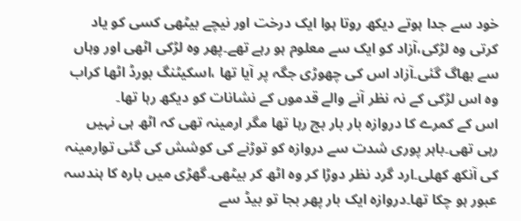خود سے جدا ہوتے دیکھ روتا ہوا ایک درخت اور نیچے بیٹھی کسی کو یاد کرتی وہ لڑکی،آزاد کو ایک سے معلوم ہو رہے تھے۔پھر وہ لڑکی اٹھی اور وہاں سے بھاگ گئی۔آزاد اس کی چھوڑی جگہ پر آیا تھا ،اسکیٹنگ بورڈ اٹھا کراب وہ اس لڑکی کے نہ نظر آنے والے قدموں کے نشانات کو دیکھ رہا تھا۔
اس کے کمرے کا دروازہ بار بار بج رہا تھا مگر ارمینہ تھی کہ اٹھ ہی نہیں رہی تھی۔باہر پوری شدت سے دروازہ کو توڑنے کی کوشش کی گئی توارمینہ کی آنکھ کھلی۔ارد گرد نظر دوڑا کر وہ اٹھ کر بیٹھی۔گھڑی میں بارہ کا ہندسہ عبور ہو چکا تھا۔دروازہ ایک بار پھر بجا تو بیڈ سے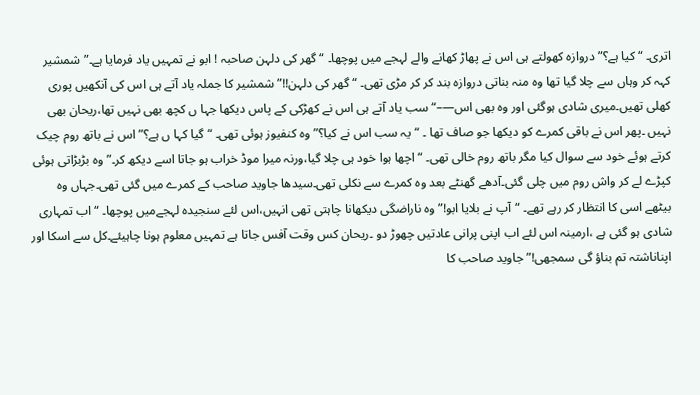اتری۔ “کیا ہے؟” دروازہ کھولتے ہی اس نے پھاڑ کھانے والے لہجے میں پوچھا۔ “گھر کی دلہن صاحبہ ! ابو نے تمہیں یاد فرمایا ہے۔” شمشیر کہہ کر وہاں سے چلا گیا تھا وہ منہ بناتی دروازہ بند کر کر مڑی تھی۔ “گھر کی دلہن!!” شمشیر کا جملہ یاد آتے ہی اس کی آنکھیں پوری کھلی تھیں۔میری شادی ہوگئی اور وہ بھی اس—–“ سب یاد آتے ہی اس نے کھڑکی کے پاس دیکھا جہا ں کچھ بھی نہیں تھا،ریحان بھی نہیں ۔پھر اس نے باقی کمرے کو دیکھا جو صاف تھا ۔ “یہ سب اس نے کیا؟” وہ کنفیوز ہوئی تھی۔ “گیا کہا ں ہے؟” اس نے باتھ روم چیک کرتے ہوئے خود سے سوال کیا مگر باتھ روم خالی تھی۔ “اچھا ہوا خود ہی چلا گیا،ورنہ میرا موڈ خراب ہو جاتا اسے دیکھ کر۔” وہ بڑبڑاتی ہوئی کپڑے لے کر واش روم میں چلی گئی۔آدھے گھنٹے بعد وہ کمرے سے نکلی تھی۔سیدھا جاوید صاحب کے کمرے میں گئی تھی۔جہاں وہ بیٹھے اسی کا انتظار کر رہے تھے۔ “آپ نے بلایا ابو!” وہ ناراضگی دیکھانا چاہتی تھی انہیں،اس لئے سنجیدہ لہجےمیں پوچھا۔ “اب تمہاری شادی ہو گئی ہے ،ارمینہ اس لئے اب اپنی پرانی عادتیں چھوڑ دو ۔ریحان کس وقت آفس جاتا ہے تمہیں معلوم ہونا چاہیئے۔کل سے اسکا اور اپناناشتہ تم بناؤ گی سمجھی!” جاوید صاحب کا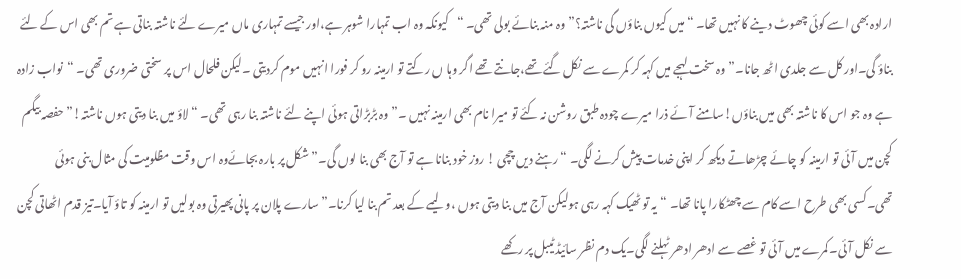ارادہ بھی اسے کوئی چھوٹ دینے کا نہیں تھا۔ “میں کیوں بناؤں گی ناشتہ؟” وہ منہ بنائے بولی تھی۔ “کیونکہ وہ اب تمہارا شوہر ہے،اور جیسے تمہاری ماں میرے لئے ناشتہ بناتی ہے تم بھی اس کے لئے بناؤ گی۔اور کل سے جلدی اٹھ جانا۔” وہ سخت لہجے میں کہہ کر کمرے سے نکل گئے تھے،جانتے تھے اگر وہا ں رکتے تو ارمینہ رو کر فورا انہیں موم کردیتی ۔لیکن فلحال اس پر سختی ضروری تھی۔ “نواب زادہ ہے وہ جو اس کا ناشتہ بھی میں بناؤں!سامنے آئے ذرا میرے چودہ طبق روشن نہ کئے تو میرا نام بھی ارمینہ نہیں ۔” وہ بڑبڑاتی ہوئی اپنے لئے ناشتہ بنا رہی تھی۔ “لاؤ میں بنا دیتی ہوں ناشتہ!” حفصہ بیگم کچن میں آئی تو ارمینہ کو چائے چڑھاتے دیکھ کر اپنی خدمات پیش کرنے لگی۔ “رہنے دیں چچی ! روز خود بنانا ہے تو آج بھی بنا لوں گی۔” شکل پر بارہ بجائےوہ اس وقت مظلومیت کی مثال بنی ہوئی تھی۔کسی بھی طرح اسے کام سے چھٹکارا پانا تھا۔ “یہ تو ٹھیک کہہ رہی ہولیکن آج میں بنا دیتی ہوں ،ولیمے کے بعد تم بنا لیا کرنا۔” سارے پلان پر پانی پھیرتی وہ بولیں تو ارمینہ کو تاؤ آیا۔تیز قدم اٹھاتی کچن سے نکل آئی۔کمرے میں آئی تو غصے سے ادھر ادھر ٹہلنے لگی۔یک دم نظر سائیڈ ٹیبل پر رکھے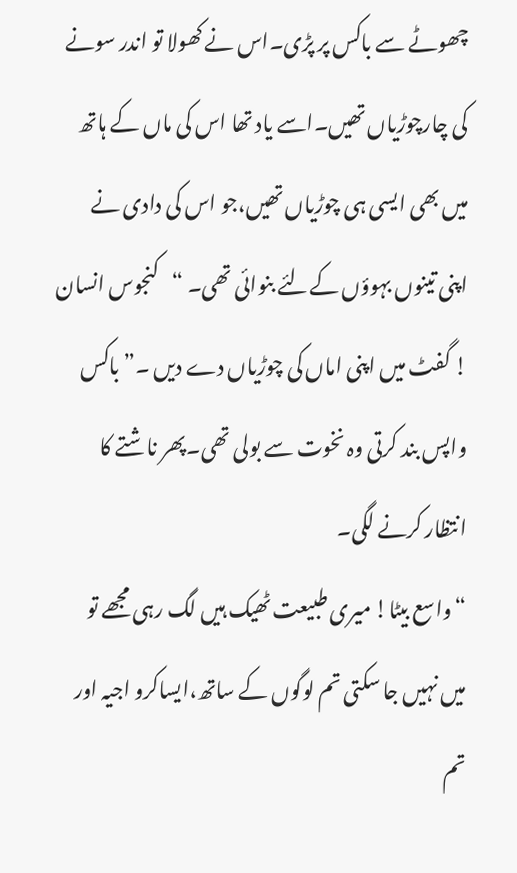چھوٹے سے باکس پر پڑی۔اس نے کھولا تو اندر سونے کی چارچوڑیاں تھیں۔اسے یاد تھا اس کی ماں کے ہاتھ میں بھی ایسی ہی چوڑیاں تھیں،جو اس کی دادی نے اپنی تینوں بہوؤں کےلئے بنوائی تھی۔ “کنجوس انسان ! گفٹ میں اپنی اماں کی چوڑیاں دے دیں ۔” باکس واپس بند کرتی وہ نخوت سے بولی تھی۔پھر ناشتے کا انتظار کرنے لگی۔
“واسع بیٹا! میری طبیعت ٹھیک ہیں لگ رہی مجھے تو میں نہیں جا سکتی تم لوگوں کے ساتھ،ایساکرو اجیہ اور تم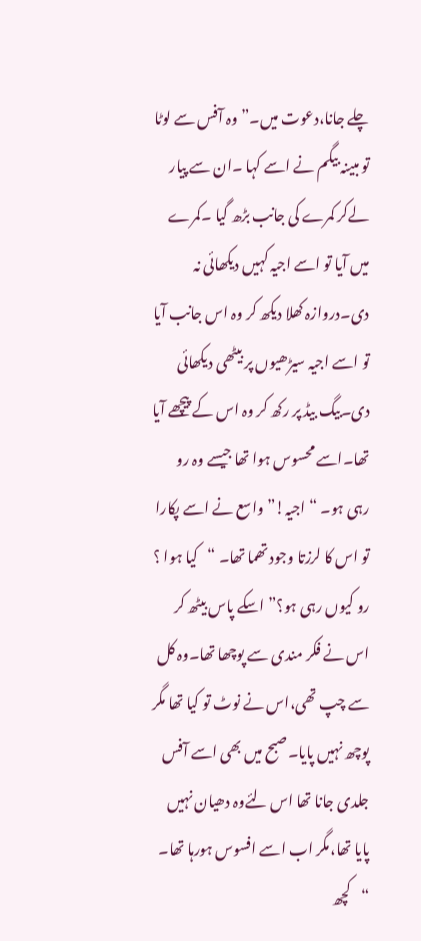چلے جانا،دعوت میں۔” وہ آفس سے لوٹا تو مبینہ بیگم نے اسے کہا ۔ان سے پیار لےکر کمرے کی جانب بڑھ گیا ۔کمرے میں آیا تو اسے اجیہ کہیں دیکھائی نہ دی۔دروازہ کھلا دیکھ کر وہ اس جانب آیا تو اسے اجیہ سیڑھیوں پر بیٹھی دیکھائی دی۔بیگ بیڈ پر رکھ کر وہ اس کے پیچھے آیا تھا۔اسے محسوس ہوا تھا جیسے وہ رو رہی ہو۔ “اجیہ!” واسع نے اسے پکارا تو اس کا لرزتا وجود تھما تھا۔ “کیا ہوا ؟ رو کیوں رہی ہو؟” اسکے پاس بیٹھ کر اس نے فکر مندی سے پوچھا تھا۔وہ کل سے چپ تھی،اس نے نوٹ تو کیا تھا مگر پوچھ نہیں پایا۔صبح میں بھی اسے آفس جلدی جانا تھا اس لئےوہ دھیان نہیں پایا تھا،مگر اب اسے افسوس ہورہا تھا۔ “کچھ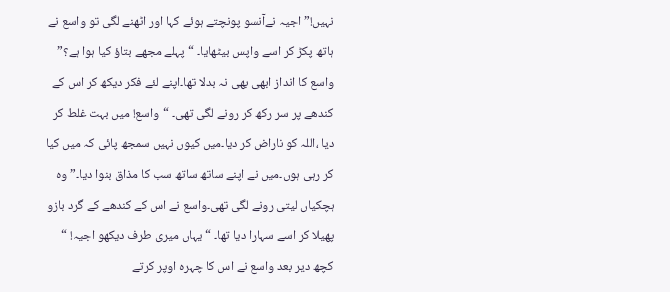نہیں!” اجیہ نےآنسو پونچتے ہوئے کہا اور اٹھنے لگی تو واسع نے ہاتھ پکڑ کر اسے واپس بیٹھایا۔ “پہلے مجھے بتاؤ کیا ہوا ہے؟” واسع کا انداز ابھی بھی نہ بدلا تھا۔اپنے لئے فکر دیکھ کر اس کے کندھے پر سر رکھ کر رونے لگی تھی۔ “واسع! میں بہت غلط کر دیا ،اللہ کو ناراض کر دیا۔میں کیوں نہیں سمجھ پائی کہ میں کیا کر رہی ہوں۔میں نے اپنے ساتھ ساتھ سب کا مذاق بنوا دیا۔” وہ ہچکیاں لیتی رونے لگی تھی۔واسع نے اس کے کندھے کے گرد بازو پھیلا کر اسے سہارا دیا تھا۔ “یہاں میری طرف دیکھو اجیہ! “ کچھ دیر بعد واسع نے اس کا چہرہ اوپر کرتے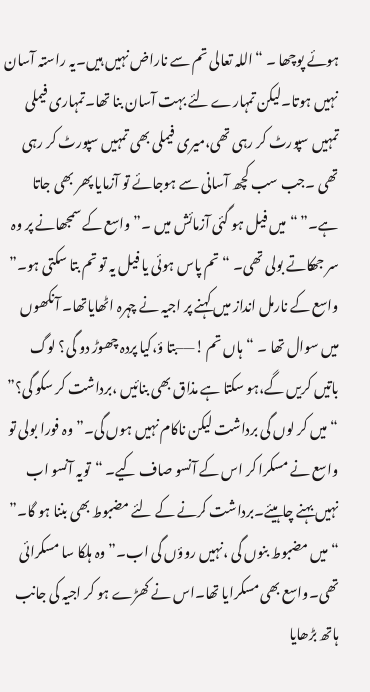ہوئے پوچھا ۔ “اللہ تعالی تم سے ناراض نہیں ہیں۔یہ راستہ آسان نہیں ہوتا۔لیکن تمہارے لئے بہت آسان بنا تھا۔تمہاری فیملی تمہیں سپورٹ کر رہی تھی،میری فیملی بھی تمہیں سپورٹ کر رہی تھی ۔جب سب کچھ آسانی سے ہوجائے تو آزمایا پھر بھی جاتا ہے۔” “میں فیل ہو گئی آزمائش میں ۔” واسع کے سمجھانے پر وہ سر جھکاتے بولی تھی۔ “تم پاس ہوئی یا فیل یہ تو تم بتا سکتی ہو۔” واسع کے نارمل انداز میں کہنے پر اجیہ نے چہرہ اٹھایاتھا۔ آنکھوں میں سوال تھا ۔ “ہاں تم !—–بتا ؤ،کیا پردہ چھوڑ دو گی؟ لوگ باتیں کریں گے،ہو سکتا ہے مذاق بھی بنائیں ،برداشت کر سکو گی؟” “میں کر لوں گی برداشت لیکن ناکام نہیں ہوں گی۔” وہ فورا بولی تو واسع نے مسکرا کر اس کے آنسو صاف کیے۔ “تویہ آنسو اب نہیں بہنے چاہیئے۔برداشت کرنے کے لئے مضبوط بھی بننا ہو گا۔” “میں مضبوط بنوں گی ،نہیں روؤں گی اب۔” وہ ہلکا سا مسکرائی تھی۔واسع بھی مسکرایا تھا۔اس نے کھڑے ہو کر اجیہ کی جانب ہاتھ بڑھایا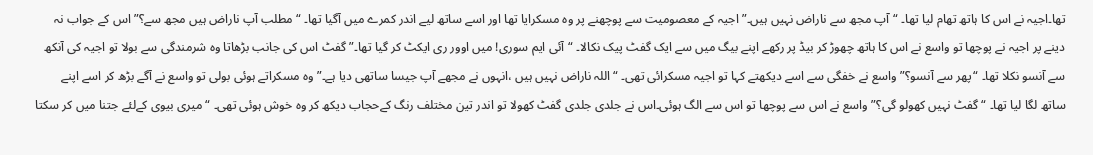تھا۔اجیہ نے اس کا ہاتھ تھام لیا تھا۔ “آپ مجھ سے ناراض نہیں ہیں۔” اجیہ کے معصومیت سے پوچھنے پر وہ مسکرایا تھا اور اسے ساتھ لیے اندر کمرے میں آگیا تھا۔ “مطلب آپ ناراض ہیں مجھ سے؟” اس کے جواب نہ دینے پر اجیہ نے پوچھا تو واسع نے اس کا ہاتھ چھوڑ کر بیڈ پر رکھے اپنے بیگ میں سے ایک گفٹ پیک نکالا۔ “آئی ایم سوری! میں اوور ری ایکٹ کر گیا تھا۔” گفٹ اس کی جانب بڑھاتا وہ شرمندگی سے بولا تو اجیہ کی آنکھ سے آنسو نکلا تھا۔ “پھر سے آنسو؟” واسع نے خفگی سے اسے دیکھتے کہا تو اجیہ مسکرائی تھی۔ “اللہ ناراض نہیں ہیں ،انہوں نے مجھے آپ جیسا ساتھی دیا ہے۔” وہ مسکراتے ہوئی بولی تو واسع نے آگے بڑھ کر اسے اپنے ساتھ لگا لیا تھا۔ “گفٹ نہیں کھولو گی؟” واسع نے اس سے پوچھا تو اس سے الگ ہوئی۔اس نے جلدی جلدی گفٹ کھولا تو اندر تین مختلف رنگ کےحجاب دیکھ کر وہ خوش ہوئی تھی۔ “میری بیوی کےلئے جتنا میں کر سکتا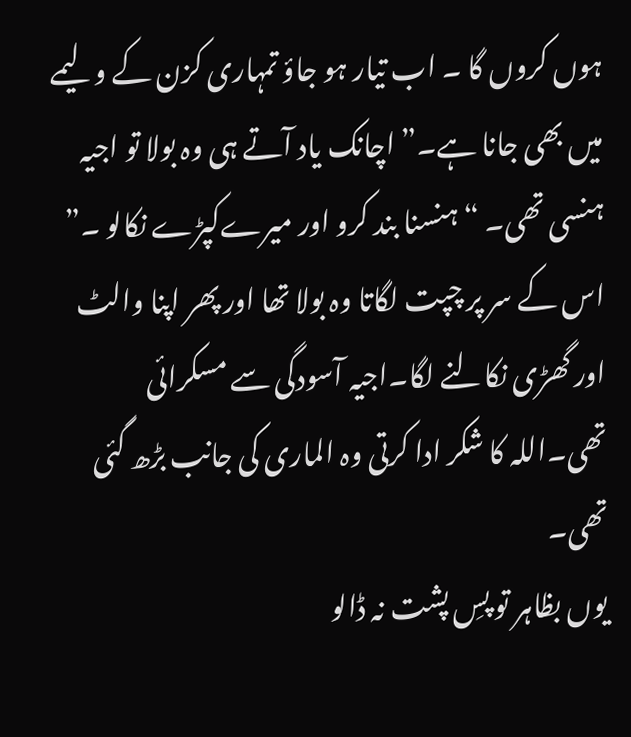ہوں کروں گا ۔ اب تیار ہو جاؤ تمہاری کزن کے ولیمے میں بھی جانا ہے۔” اچانک یاد آتے ہی وہ بولا تو اجیہ ہنسی تھی۔ “ہنسنا بند کرو اور میرےکپڑے نکالو ۔” اس کے سر پر چپت لگاتا وہ بولا تھا اور پھر اپنا والٹ اور گھڑی نکالنے لگا۔اجیہ آسودگی سے مسکرائی تھی۔اللہ کا شکر ادا کرتی وہ الماری کی جانب بڑھ گئی تھی۔
یوں بظاہر تو پسِ پشت نہ ڈالو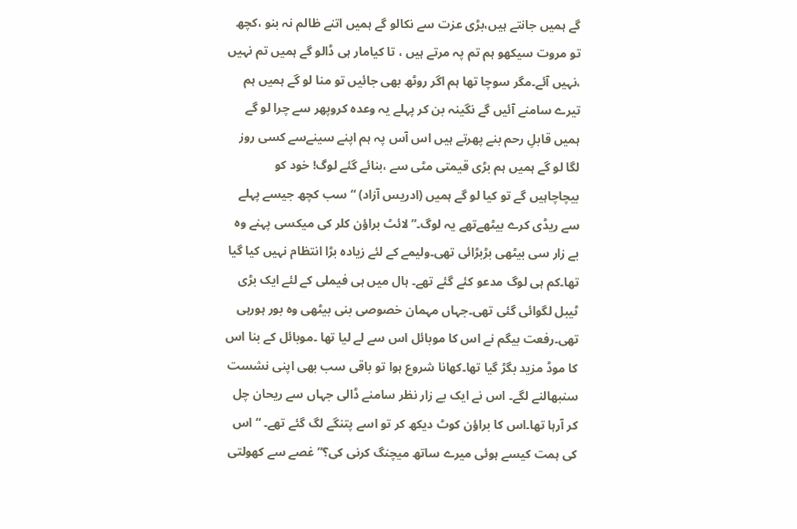گے ہمیں جانتے ہیں،بڑی عزت سے نکالو گے ہمیں اتنے ظالم نہ بنو ،کچھ تو مروت سیکھو ہم تم پہ مرتے ہیں ، تا کیامار ہی ڈالو گے ہمیں تم نہیں ،نہیں آئے۔مگر سوچا تھا ہم اگر روٹھ بھی جائیں تو منا لو گے ہمیں ہم تیرے سامنے آئیں گے نگینہ بن کر پہلے یہ وعدہ کروپھر سے چرا لو گے ہمیں قابلِ رحم بنے پھرتے ہیں اس آس پہ ہم اپنے سینےسے کسی روز لگا لو گے ہمیں ہم بڑی قیمتی مٹی سے ،بنائے گئے لوگ! خود کو بیچاچاہیں گے تو کیا لو گے ہمیں (ادریس آزاد) “سب کچھ جیسے پہلے سے ریڈی کرے بیٹھےتھے یہ لوگ۔” لائٹ براؤن کلر کی میکسی پہنے وہ بے زار سی بیٹھی بڑبڑائی تھی۔ولیمے کے لئے زیادہ بڑا انتظام نہیں کیا گیا تھا۔کم ہی لوگ مدعو کئے گئے تھے۔ ہال میں ہی فیملی کے لئے ایک بڑی ٹیبل لگوائی گئی تھی۔جہاں مہمان خصوصی بنی بیٹھی وہ بور ہورہی تھی۔رفعت بیگم نے اس کا موبائل اس سے لے لیا تھا ۔موبائل کے بنا اس کا موڈ مزید بگڑ گیا تھا۔کھانا شروع ہوا تو باقی سب بھی اپنی نشست سنبھالنے لگے۔ اس نے ایک بے زار نظر سامنے ڈالی جہاں سے ریحان چل کر آرہا تھا۔اس کا براؤن کوٹ دیکھ کر تو اسے پتنگے لگ گئے تھے۔ “اس کی ہمت کیسے ہوئی میرے ساتھ میچنگ کرنی کی؟” غصے سے کھولتی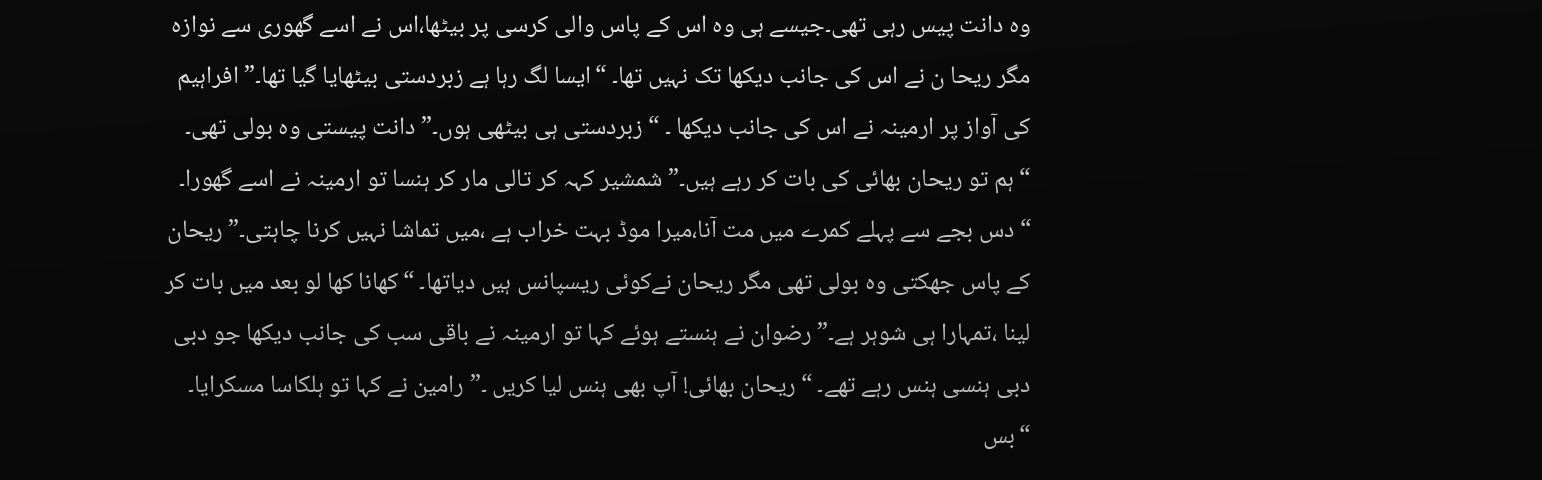وہ دانت پیس رہی تھی۔جیسے ہی وہ اس کے پاس والی کرسی پر بیٹھا،اس نے اسے گھوری سے نوازہ مگر ریحا ن نے اس کی جانب دیکھا تک نہیں تھا۔ “ایسا لگ رہا ہے زبردستی بیٹھایا گیا تھا۔” افراہیم کی آواز پر ارمینہ نے اس کی جانب دیکھا ۔ “زبردستی ہی بیٹھی ہوں۔” دانت پیستی وہ بولی تھی۔ “ہم تو ریحان بھائی کی بات کر رہے ہیں۔” شمشیر کہہ کر تالی مار کر ہنسا تو ارمینہ نے اسے گھورا۔ “دس بجے سے پہلے کمرے میں مت آنا،میرا موڈ بہت خراب ہے ،میں تماشا نہیں کرنا چاہتی۔” ریحان کے پاس جھکتی وہ بولی تھی مگر ریحان نےکوئی ریسپانس ہیں دیاتھا۔ “کھانا کھا لو بعد میں بات کر لینا ،تمہارا ہی شوہر ہے۔” رضوان نے ہنستے ہوئے کہا تو ارمینہ نے باقی سب کی جانب دیکھا جو دبی دبی ہنسی ہنس رہے تھے۔ “ریحان بھائی! آپ بھی ہنس لیا کریں ۔” رامین نے کہا تو ہلکاسا مسکرایا۔ “بس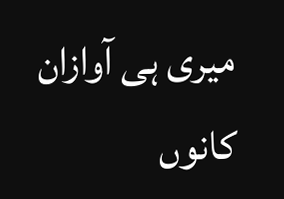میری ہی آوازان کانوں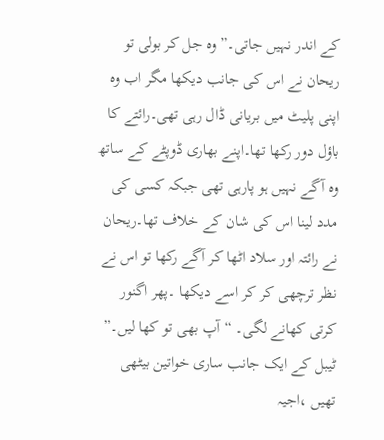کے اندر نہیں جاتی۔” وہ جل کر بولی تو ریحان نے اس کی جانب دیکھا مگر اب وہ اپنی پلیٹ میں بریانی ڈال رہی تھی۔رائتے کا باؤل دور رکھا تھا۔اپنے بھاری ڈوپٹے کے ساتھ وہ آگے نہیں ہو پارہی تھی جبکہ کسی کی مدد لینا اس کی شان کے خلاف تھا۔ریحان نے رائتہ اور سلاد اٹھا کر آگے رکھا تو اس نے نظر ترچھی کر کر اسے دیکھا ۔پھر اگنور کرتی کھانے لگی۔ “آپ بھی تو کھا لیں۔” ٹیبل کے ایک جانب ساری خواتین بیٹھی تھیں ،اجیہ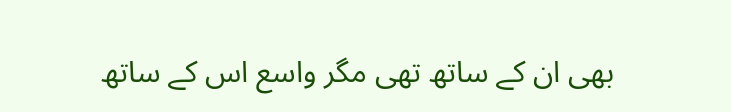بھی ان کے ساتھ تھی مگر واسع اس کے ساتھ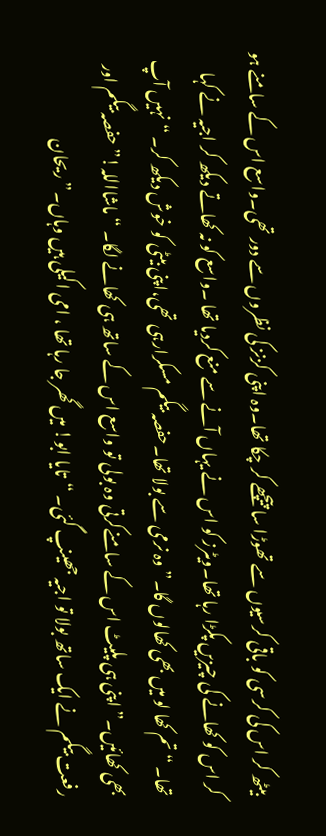بیٹھ کر اس کی کرسی کو باقی کرسیوں سے تھوڑا سا پیچھے کر چکا تھا۔وہ اپنی کزنز کی نظروں سے دور تھی۔واسع اس کے سامنے ہو کر اس کو کھانے کی چیزیں پکڑا رہا تھا۔ویٹرز کو اس نے یہاں آنے سے منع کردیا تھا ۔واسع کو نہ کھاتے دیکھ کر اجیہ نے کہا تھا۔ “تم کھا لو میں بھی کھالوں گا۔” وہ نرمی سے بولا تھا۔حفصہ بیگم مسکرارہی تھی،اپنی بیٹی کو خوش دیکھ کر۔ “نہیں آپ بھی کھائیں۔” اپنی ہی پلیٹ اس کے سامنےکرتی وہ بولی تو واسع اس کے ساتھ ہی کھانے لگا۔ “ماشااللہ!” حفصہ بیگم اور رفعت بیگم نے ایک ساتھ بولا تو اجیہ جھینپ گئی۔ “تایا ابو! میں گھر جا رہا تھا ، امی اکیلی ہیں وہاں۔” ریحان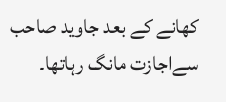کھانے کے بعد جاوید صاحب سےاجازت مانگ رہاتھا۔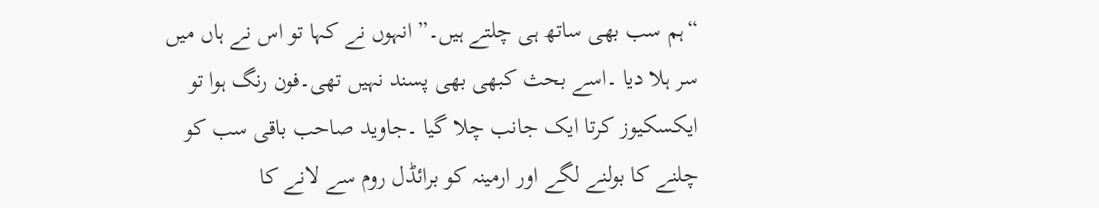“ہم سب بھی ساتھ ہی چلتے ہیں۔” انہوں نے کہا تو اس نے ہاں میں سر ہلا دیا ۔اسے بحث کبھی بھی پسند نہیں تھی۔فون رنگ ہوا تو ایکسکیوز کرتا ایک جانب چلا گیا ۔جاوید صاحب باقی سب کو چلنے کا بولنے لگے اور ارمینہ کو برائڈل روم سے لانے کا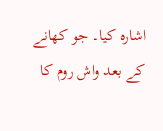اشارہ کیا۔ جو کھانے کے بعد واش روم کا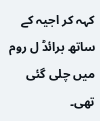کہہ کر اجیہ کے ساتھ برائڈ ل روم میں چلی گئی تھی۔